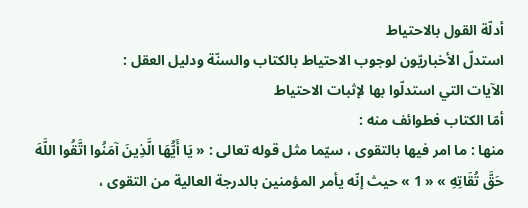أدلّة القول بالاحتياط
استدلّ الأخباريّون لوجوب الاحتياط بالكتاب والسنّة ودليل العقل :
الآيات التي استدلّوا بها لإثبات الاحتياط
أمّا الكتاب فطوائف منه :
منها : ما امر فيها بالتقوى ، سيّما مثل قوله تعالى : « يَا أَيُّهَا الَّذِينَ آمَنُوا اتَّقُوا اللَّهَ حَقَّ تُقَاتِهِ » « 1 » حيث إنّه يأمر المؤمنين بالدرجة العالية من التقوى ،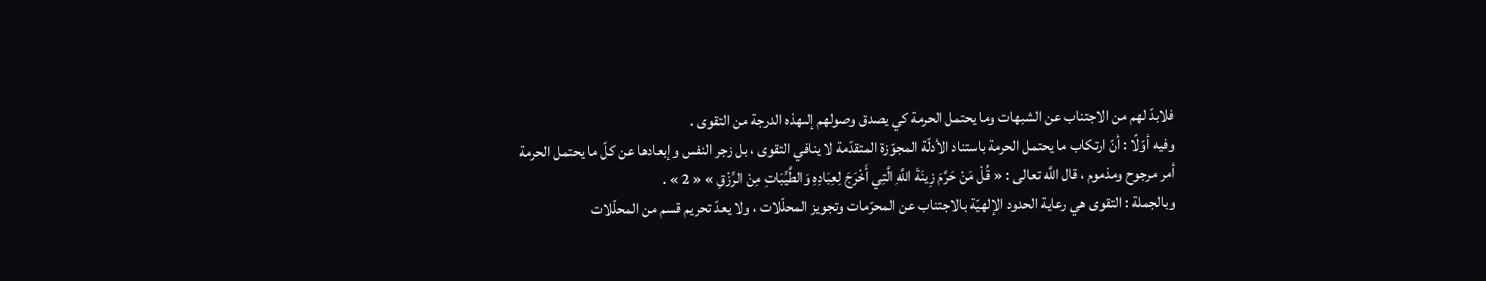فلابدّ لهم من الاجتناب عن الشبهات وما يحتمل الحرمة كي يصدق وصولهم إلىهذه الدرجة من التقوى .
وفيه أوّلًا : أنّ ارتكاب ما يحتمل الحرمة باستناد الأدلّة المجوّزة المتقدّمة لا ينافي التقوى ، بل زجر النفس وإبعادها عن كلّ ما يحتمل الحرمة أمر مرجوح ومذموم ، قال اللَّه تعالى : « قُلْ مَنْ حَرَّمَ زِينَةَ اللَّهِ الَّتِي أَخْرَجَ لِعِبَادِهِ وَالطَّيِّبَاتِ مِنْ الرِّزْقِ » « 2 » .
وبالجملة : التقوى هي رعاية الحدود الإلهيّة بالاجتناب عن المحرّمات وتجويز المحلّلات ، ولا يعدّ تحريم قسم من المحلّلات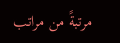مرتبةً من مراتب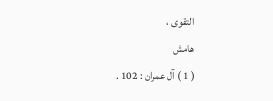التقوى ،
هامش
( 1 ) آل عمران : 102 .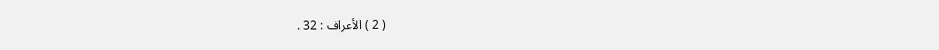( 2 ) الأعراف : 32 .